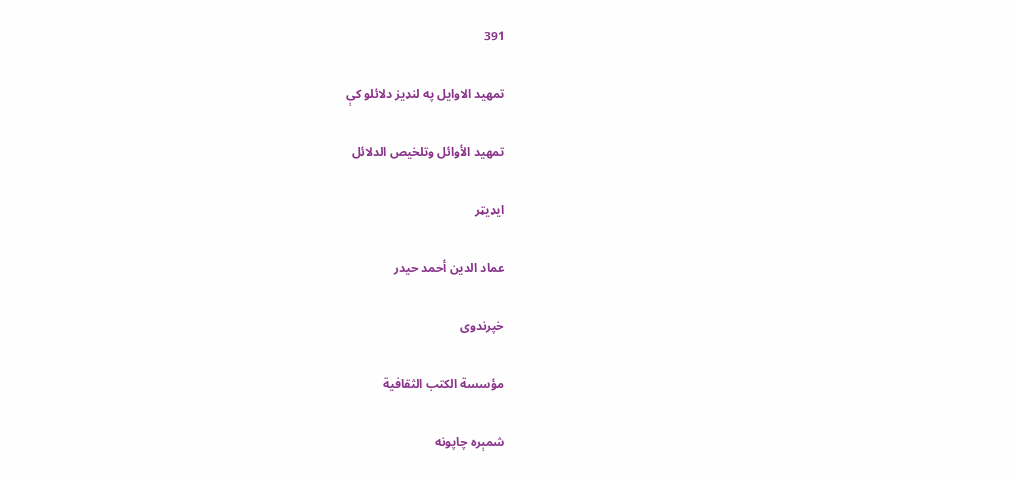391

تمهيد الاوایل په لنډیز دلائلو کې

تمهيد الأوائل وتلخيص الدلائل

ایډیټر

عماد الدين أحمد حيدر

خپرندوی

مؤسسة الكتب الثقافية

شمېره چاپونه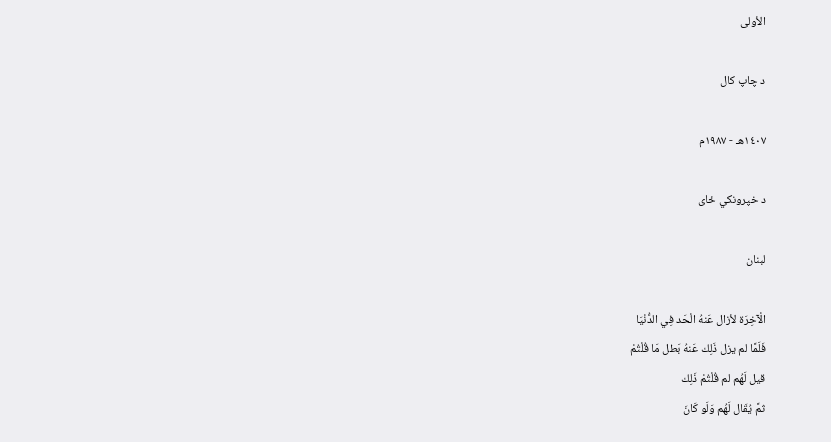الأولى

د چاپ کال

١٤٠٧هـ - ١٩٨٧م

د خپرونکي ځای

لبنان

الْآخِرَة لأزال عَنهُ الْحَد فِي الدُّنْيَا
فَلَمَّا لم يزل ذَلِك عَنهُ بَطل مَا قُلْتُمْ
قيل لَهُم لم قُلْتُمْ ذَلِك
ثمَّ يُقَال لَهُم وَلَو كَانَ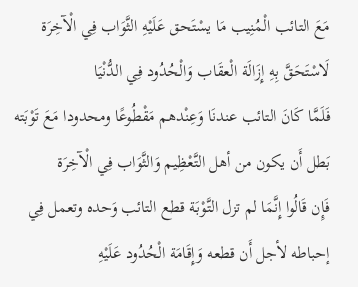مَعَ التائب الْمُنِيب مَا يسْتَحق عَلَيْهِ الثَّوَاب فِي الْآخِرَة لَاسْتَحَقَّ بِهِ إِزَالَة الْعقَاب وَالْحُدُود فِي الدُّنْيَا
فَلَمَّا كَانَ التائب عندنَا وَعِنْدهم مَقْطُوعًا ومحدودا مَعَ تَوْبَته بَطل أَن يكون من أهل التَّعْظِيم وَالثَّوَاب فِي الْآخِرَة
فَإِن قَالُوا إِنَّمَا لم تزل التَّوْبَة قطع التائب وَحده وتعمل فِي إحباطه لأجل أَن قطعه وَإِقَامَة الْحُدُود عَلَيْهِ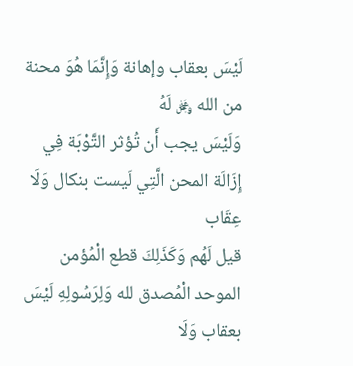لَيْسَ بعقاب وإهانة وَإِنَّمَا هُوَ محنة من الله ﷿ لَهُ
وَلَيْسَ يجب أَن تُؤثر التَّوْبَة فِي إِزَالَة المحن الَّتِي لَيست بنكال وَلَا عِقَاب
قيل لَهُم وَكَذَلِكَ قطع الْمُؤمن الموحد الْمُصدق لله وَلِرَسُولِهِ لَيْسَ بعقاب وَلَا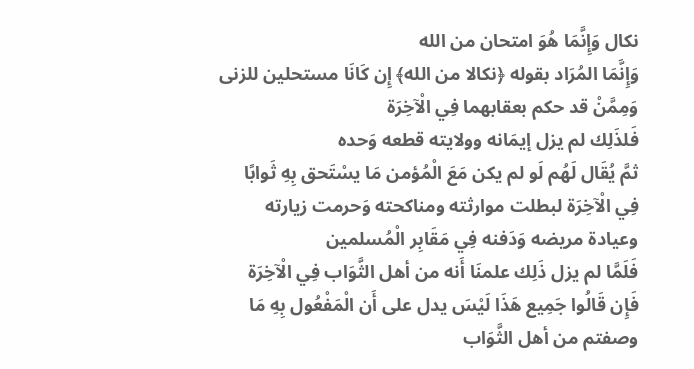نكال وَإِنَّمَا هُوَ امتحان من الله
وَإِنَّمَا المُرَاد بقوله ﴿نكالا من الله﴾ إِن كَانَا مستحلين للزنى وَمِمَّنْ قد حكم بعقابهما فِي الْآخِرَة
فَلذَلِك لم يزل إيمَانه وولايته قطعه وَحده
ثمَّ يُقَال لَهُم لَو لم يكن مَعَ الْمُؤمن مَا يسْتَحق بِهِ ثَوابًا فِي الْآخِرَة لبطلت موارثته ومناكحته وَحرمت زيارته وعيادة مريضه وَدَفنه فِي مَقَابِر الْمُسلمين
فَلَمَّا لم يزل ذَلِك علمنَا أَنه من أهل الثَّوَاب فِي الْآخِرَة
فَإِن قَالُوا جَمِيع هَذَا لَيْسَ يدل على أَن الْمَفْعُول بِهِ مَا وصفتم من أهل الثَّوَاب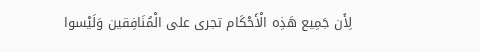لِأَن جَمِيع هَذِه الْأَحْكَام تجرى على الْمُنَافِقين وَلَيْسوا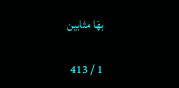بهَا مثابين

1 / 413